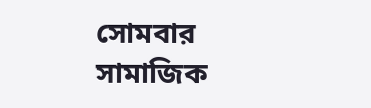সোমবার সামাজিক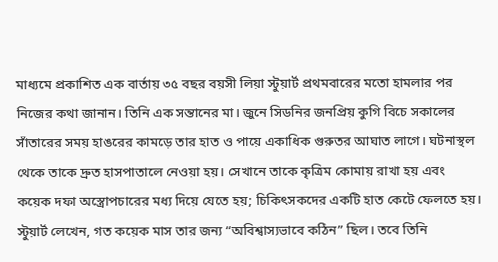মাধ্যমে প্রকাশিত এক বার্তায় ৩৫ বছর বয়সী লিয়া স্টুয়ার্ট প্রথমবারের মতো হামলার পর নিজের কথা জানান। তিনি এক সন্তানের মা। জুনে সিডনির জনপ্রিয় কুগি বিচে সকালের সাঁতারের সময় হাঙরের কামড়ে তার হাত ও পায়ে একাধিক গুরুতর আঘাত লাগে। ঘটনাস্থল থেকে তাকে দ্রুত হাসপাতালে নেওয়া হয়। সেখানে তাকে কৃত্রিম কোমায় রাখা হয় এবং কয়েক দফা অস্ত্রোপচারের মধ্য দিয়ে যেতে হয়; চিকিৎসকদের একটি হাত কেটে ফেলতে হয়।
স্টুয়ার্ট লেখেন, গত কয়েক মাস তার জন্য “অবিশ্বাস্যভাবে কঠিন” ছিল। তবে তিনি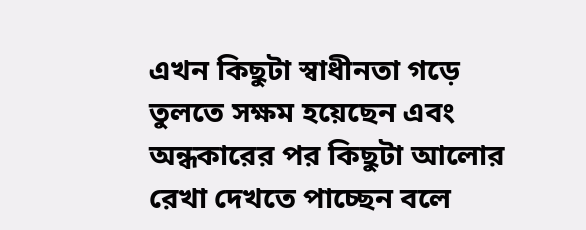এখন কিছুটা স্বাধীনতা গড়ে তুলতে সক্ষম হয়েছেন এবং অন্ধকারের পর কিছুটা আলোর রেখা দেখতে পাচ্ছেন বলে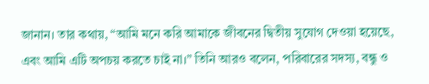জানান। তার কথায়, “আমি মনে করি আমাকে জীবনের দ্বিতীয় সুযোগ দেওয়া হয়েছে, এবং আমি এটি অপচয় করতে চাই না।” তিনি আরও বলেন, পরিবারের সদস্য, বন্ধু ও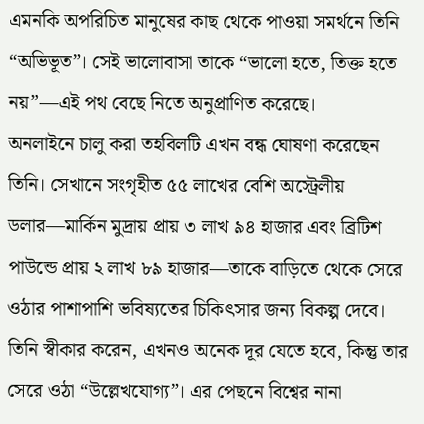এমনকি অপরিচিত মানুষের কাছ থেকে পাওয়া সমর্থনে তিনি “অভিভূত”। সেই ভালোবাসা তাকে “ভালো হতে, তিক্ত হতে নয়”—এই পথ বেছে নিতে অনুপ্রাণিত করেছে।
অনলাইনে চালু করা তহবিলটি এখন বন্ধ ঘোষণা করেছেন তিনি। সেখানে সংগৃহীত ৫৫ লাখের বেশি অস্ট্রেলীয় ডলার—মার্কিন মুদ্রায় প্রায় ৩ লাখ ৯৪ হাজার এবং ব্রিটিশ পাউন্ডে প্রায় ২ লাখ ৮৯ হাজার—তাকে বাড়িতে থেকে সেরে ওঠার পাশাপাশি ভবিষ্যতের চিকিৎসার জন্য বিকল্প দেবে। তিনি স্বীকার করেন, এখনও অনেক দূর যেতে হবে, কিন্তু তার সেরে ওঠা “উল্লেখযোগ্য”। এর পেছনে বিশ্বের নানা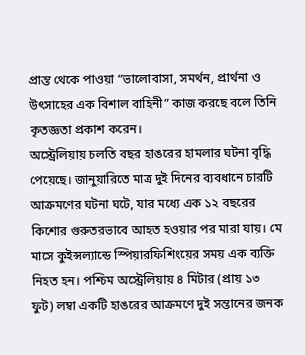প্রান্ত থেকে পাওয়া “ভালোবাসা, সমর্থন, প্রার্থনা ও উৎসাহের এক বিশাল বাহিনী” কাজ করছে বলে তিনি কৃতজ্ঞতা প্রকাশ করেন।
অস্ট্রেলিয়ায় চলতি বছর হাঙরের হামলার ঘটনা বৃদ্ধি পেয়েছে। জানুয়ারিতে মাত্র দুই দিনের ব্যবধানে চারটি আক্রমণের ঘটনা ঘটে, যার মধ্যে এক ১২ বছরের কিশোর গুরুতরভাবে আহত হওয়ার পর মারা যায়। মে মাসে কুইন্সল্যান্ডে স্পিয়ারফিশিংয়ের সময় এক ব্যক্তি নিহত হন। পশ্চিম অস্ট্রেলিয়ায় ৪ মিটার (প্রায় ১৩ ফুট) লম্বা একটি হাঙরের আক্রমণে দুই সন্তানের জনক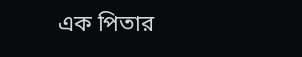এক পিতার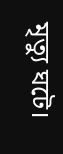মৃত্যু ঘটে।